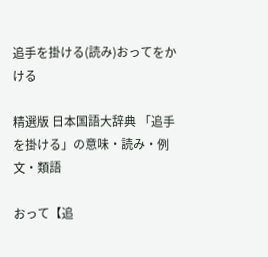追手を掛ける(読み)おってをかける

精選版 日本国語大辞典 「追手を掛ける」の意味・読み・例文・類語

おって【追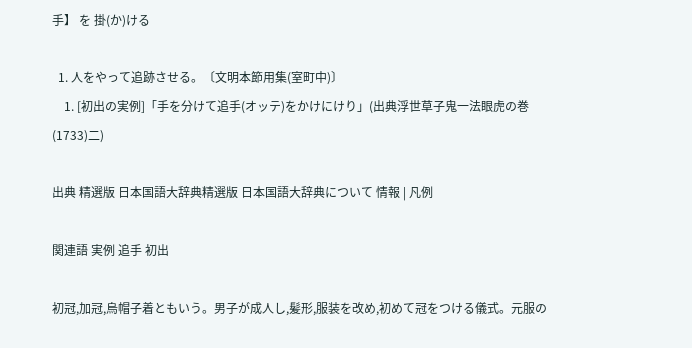手】 を 掛(か)ける

  1. 人をやって追跡させる。〔文明本節用集(室町中)〕
    1. [初出の実例]「手を分けて追手(オッテ)をかけにけり」(出典浮世草子鬼一法眼虎の巻(1733)二)

出典 精選版 日本国語大辞典精選版 日本国語大辞典について 情報 | 凡例

関連語 実例 追手 初出

初冠,加冠,烏帽子着ともいう。男子が成人し,髪形,服装を改め,初めて冠をつける儀式。元服の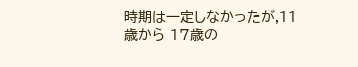時期は一定しなかったが,11歳から 17歳の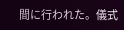間に行われた。儀式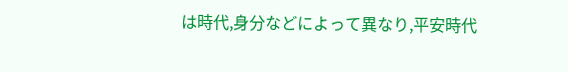は時代,身分などによって異なり,平安時代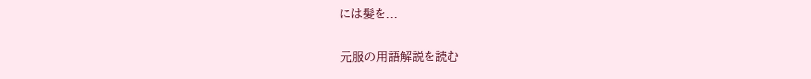には髪を...

元服の用語解説を読む